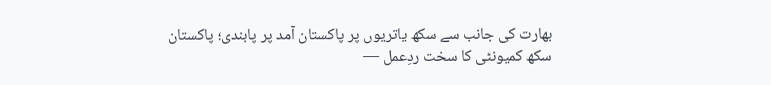بھارت کی جانب سے سکھ یاتریوں پر پاکستان آمد پر پابندی؛ پاکستان سکھ کمیونٹی کا سخت ردِعمل —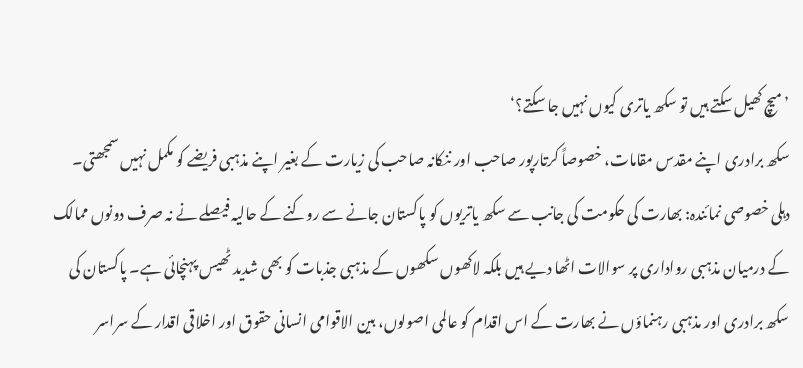’میچ کھیل سکتے ہیں تو سکھ یاتری کیوں نہیں جا سکتے؟‘
سکھ برادری اپنے مقدس مقامات، خصوصاً کرتارپور صاحب اور ننکانہ صاحب کی زیارت کے بغیر اپنے مذہبی فریضے کو مکمل نہیں سمجھتی۔
دہلی خصوصی نمائندہ: بھارت کی حکومت کی جانب سے سکھ یاتریوں کو پاکستان جانے سے روکنے کے حالیہ فیصلے نے نہ صرف دونوں ممالک کے درمیان مذہبی رواداری پر سوالات اٹھا دیے ہیں بلکہ لاکھوں سکھوں کے مذہبی جذبات کو بھی شدید ٹھیس پہنچائی ہے۔ پاکستان کی سکھ برادری اور مذہبی رہنماؤں نے بھارت کے اس اقدام کو عالمی اصولوں، بین الاقوامی انسانی حقوق اور اخلاقی اقدار کے سراسر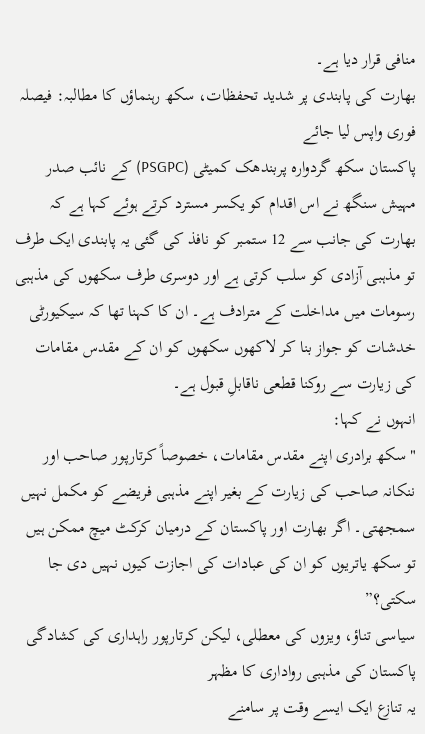منافی قرار دیا ہے۔
بھارت کی پابندی پر شدید تحفظات، سکھ رہنماؤں کا مطالبہ: فیصلہ فوری واپس لیا جائے
پاکستان سکھ گردوارہ پربندھک کمیٹی (PSGPC) کے نائب صدر مہیش سنگھ نے اس اقدام کو یکسر مسترد کرتے ہوئے کہا ہے کہ بھارت کی جانب سے 12 ستمبر کو نافذ کی گئی یہ پابندی ایک طرف تو مذہبی آزادی کو سلب کرتی ہے اور دوسری طرف سکھوں کی مذہبی رسومات میں مداخلت کے مترادف ہے۔ ان کا کہنا تھا کہ سیکیورٹی خدشات کو جواز بنا کر لاکھوں سکھوں کو ان کے مقدس مقامات کی زیارت سے روکنا قطعی ناقابلِ قبول ہے۔
انہوں نے کہا:
"سکھ برادری اپنے مقدس مقامات، خصوصاً کرتارپور صاحب اور ننکانہ صاحب کی زیارت کے بغیر اپنے مذہبی فریضے کو مکمل نہیں سمجھتی۔ اگر بھارت اور پاکستان کے درمیان کرکٹ میچ ممکن ہیں تو سکھ یاتریوں کو ان کی عبادات کی اجازت کیوں نہیں دی جا سکتی؟”
سیاسی تناؤ، ویزوں کی معطلی، لیکن کرتارپور راہداری کی کشادگی پاکستان کی مذہبی رواداری کا مظہر
یہ تنازع ایک ایسے وقت پر سامنے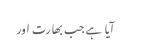آیا ہے جب بھارت اور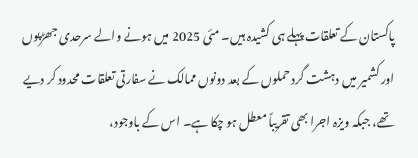پاکستان کے تعلقات پہلے ہی کشیدہ ہیں۔ مئی 2025 میں ہونے والے سرحدی جھڑپوں اور کشمیر میں دہشت گرد حملوں کے بعد دونوں ممالک نے سفارتی تعلقات محدود کر دیے تھے، جبکہ ویزہ اجرا بھی تقریباً معطل ہو چکا ہے۔ اس کے باوجود،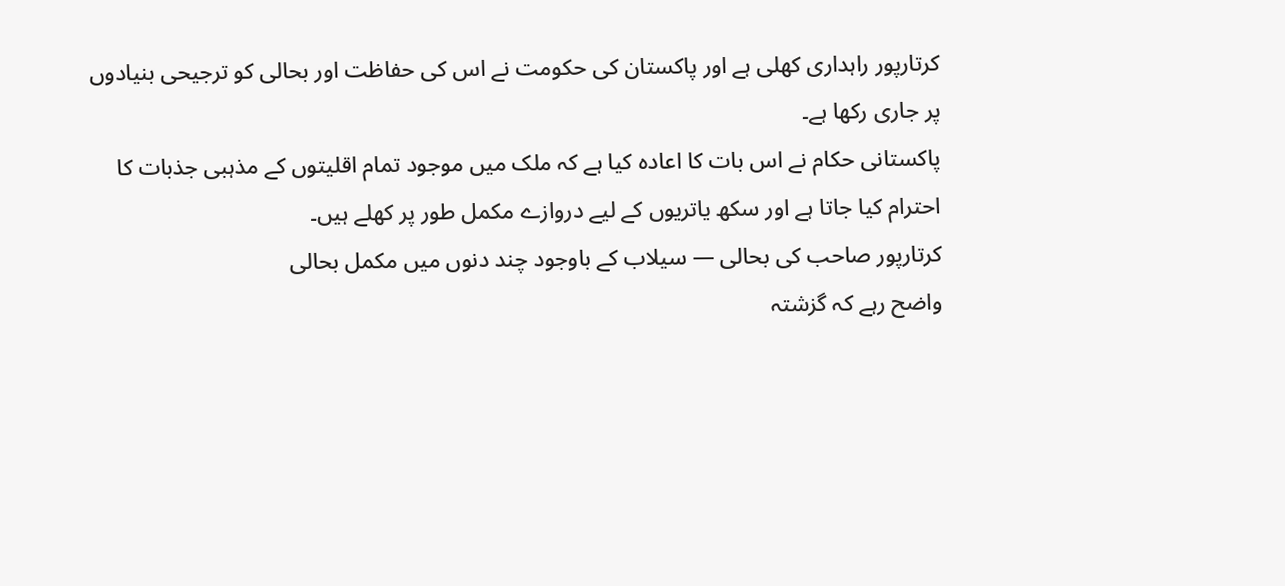کرتارپور راہداری کھلی ہے اور پاکستان کی حکومت نے اس کی حفاظت اور بحالی کو ترجیحی بنیادوں پر جاری رکھا ہے۔
پاکستانی حکام نے اس بات کا اعادہ کیا ہے کہ ملک میں موجود تمام اقلیتوں کے مذہبی جذبات کا احترام کیا جاتا ہے اور سکھ یاتریوں کے لیے دروازے مکمل طور پر کھلے ہیں۔
کرتارپور صاحب کی بحالی — سیلاب کے باوجود چند دنوں میں مکمل بحالی
واضح رہے کہ گزشتہ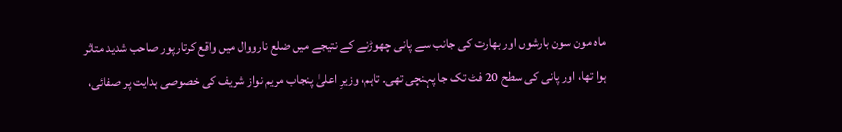ماہ مون سون بارشوں اور بھارت کی جانب سے پانی چھوڑنے کے نتیجے میں ضلع نارووال میں واقع کرتارپور صاحب شدید متاثر ہوا تھا، اور پانی کی سطح 20 فٹ تک جا پہنچی تھی۔ تاہم، وزیرِ اعلیٰ پنجاب مریم نواز شریف کی خصوصی ہدایت پر صفائی،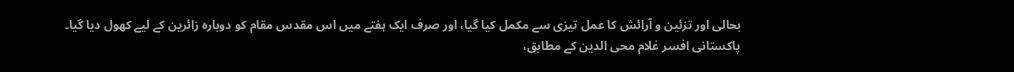بحالی اور تزئین و آرائش کا عمل تیزی سے مکمل کیا گیا، اور صرف ایک ہفتے میں اس مقدس مقام کو دوبارہ زائرین کے لیے کھول دیا گیا۔
پاکستانی افسر غلام محی الدین کے مطابق،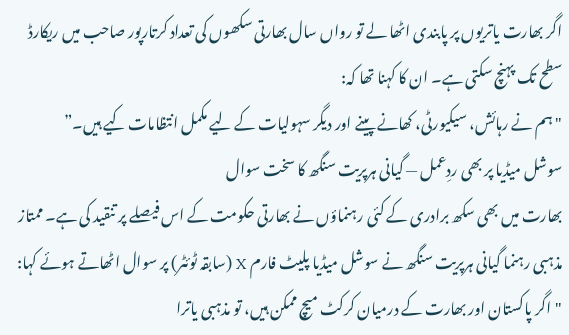اگر بھارت یاتریوں پر پابندی اٹھا لے تو رواں سال بھارتی سکھوں کی تعداد کرتارپور صاحب میں ریکارڈ سطح تک پہنچ سکتی ہے۔ ان کا کہنا تھا کہ:
"ہم نے رہائش، سیکیورٹی، کھانے پینے اور دیگر سہولیات کے لیے مکمل انتظامات کیے ہیں۔”
سوشل میڈیا پر بھی ردِعمل — گیانی ہرپریت سنگھ کا سخت سوال
بھارت میں بھی سکھ برادری کے کئی رہنماؤں نے بھارتی حکومت کے اس فیصلے پر تنقید کی ہے۔ ممتاز مذہبی رہنما گیانی ہرپریت سنگھ نے سوشل میڈیا پلیٹ فارم X (سابقہ ٹوئٹر) پر سوال اٹھاتے ہوئے کہا:
"اگر پاکستان اور بھارت کے درمیان کرکٹ میچ ممکن ہیں، تو مذہبی یاترا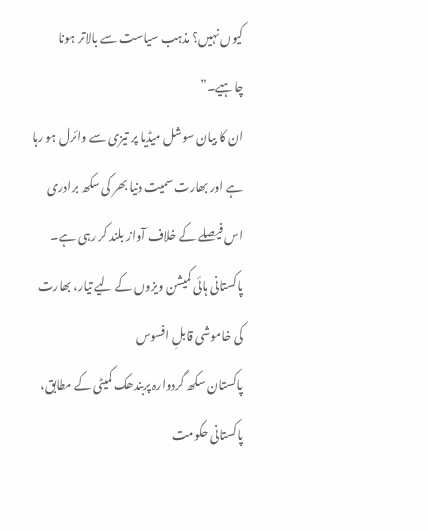کیوں نہیں؟ مذہب سیاست سے بالاتر ہونا چاہیے۔”
ان کا بیان سوشل میڈیا پر تیزی سے وائرل ہو رہا ہے اور بھارت سمیت دنیا بھر کی سکھ برادری اس فیصلے کے خلاف آواز بلند کر رہی ہے۔
پاکستانی ہائی کمیشن ویزوں کے لیے تیار، بھارت کی خاموشی قابلِ افسوس
پاکستان سکھ گردوارہ پربندھک کمیٹی کے مطابق، پاکستانی حکومت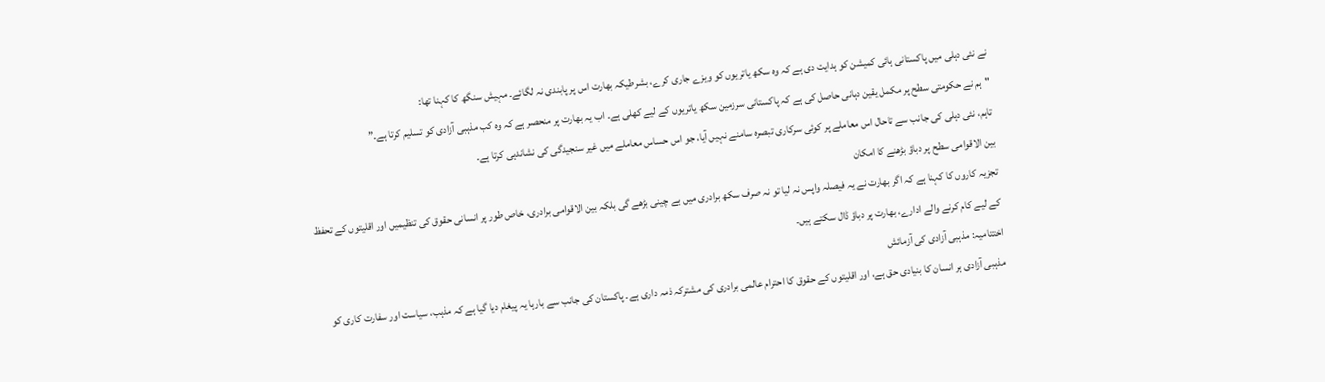نے نئی دہلی میں پاکستانی ہائی کمیشن کو ہدایت دی ہے کہ وہ سکھ یاتریوں کو ویزے جاری کرے، بشرطیکہ بھارت اس پر پابندی نہ لگائے۔ مہیش سنگھ کا کہنا تھا:
"ہم نے حکومتی سطح پر مکمل یقین دہانی حاصل کی ہے کہ پاکستانی سرزمین سکھ یاتریوں کے لیے کھلی ہے۔ اب یہ بھارت پر منحصر ہے کہ وہ کب مذہبی آزادی کو تسلیم کرتا ہے۔”
تاہم، نئی دہلی کی جانب سے تاحال اس معاملے پر کوئی سرکاری تبصرہ سامنے نہیں آیا، جو اس حساس معاملے میں غیر سنجیدگی کی نشاندہی کرتا ہے۔
بین الاقوامی سطح پر دباؤ بڑھنے کا امکان
تجزیہ کاروں کا کہنا ہے کہ اگر بھارت نے یہ فیصلہ واپس نہ لیا تو نہ صرف سکھ برادری میں بے چینی بڑھے گی بلکہ بین الاقوامی برادری، خاص طور پر انسانی حقوق کی تنظیمیں اور اقلیتوں کے تحفظ کے لیے کام کرنے والے ادارے، بھارت پر دباؤ ڈال سکتے ہیں۔
اختتامیہ: مذہبی آزادی کی آزمائش
مذہبی آزادی ہر انسان کا بنیادی حق ہے، اور اقلیتوں کے حقوق کا احترام عالمی برادری کی مشترکہ ذمہ داری ہے۔ پاکستان کی جانب سے بارہا یہ پیغام دیا گیا ہے کہ مذہب، سیاست اور سفارت کاری کو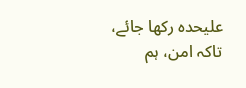علیحدہ رکھا جائے، تاکہ امن، ہم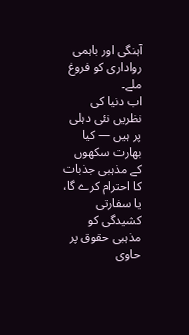آہنگی اور باہمی رواداری کو فروغ ملے۔
اب دنیا کی نظریں نئی دہلی پر ہیں — کیا بھارت سکھوں کے مذہبی جذبات کا احترام کرے گا، یا سفارتی کشیدگی کو مذہبی حقوق پر حاوی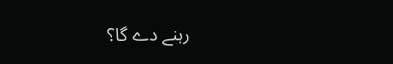رہنے دے گا؟